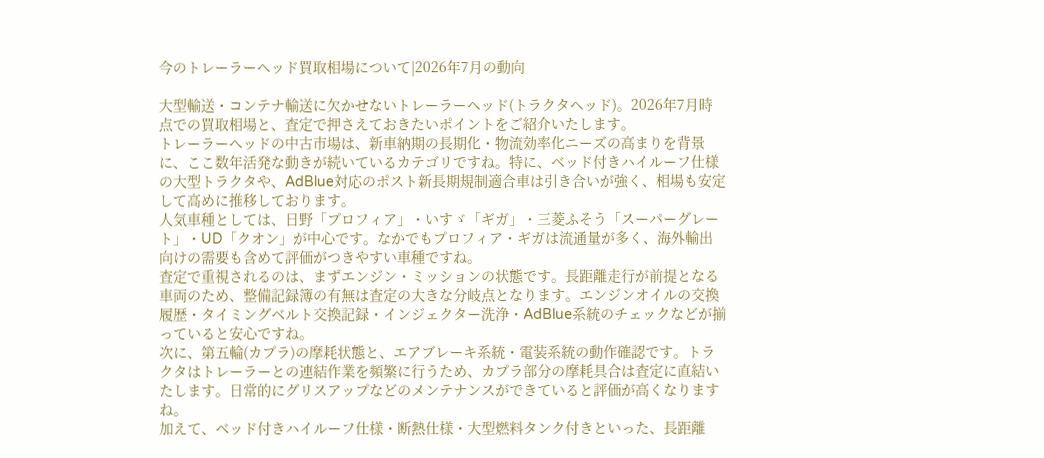今のトレーラーヘッド買取相場について|2026年7月の動向

大型輸送・コンテナ輸送に欠かせないトレーラーヘッド(トラクタヘッド)。2026年7月時点での買取相場と、査定で押さえておきたいポイントをご紹介いたします。
トレーラーヘッドの中古市場は、新車納期の長期化・物流効率化ニーズの高まりを背景に、ここ数年活発な動きが続いているカテゴリですね。特に、ベッド付きハイルーフ仕様の大型トラクタや、AdBlue対応のポスト新長期規制適合車は引き合いが強く、相場も安定して高めに推移しております。
人気車種としては、日野「プロフィア」・いすゞ「ギガ」・三菱ふそう「スーパーグレート」・UD「クオン」が中心です。なかでもプロフィア・ギガは流通量が多く、海外輸出向けの需要も含めて評価がつきやすい車種ですね。
査定で重視されるのは、まずエンジン・ミッションの状態です。長距離走行が前提となる車両のため、整備記録簿の有無は査定の大きな分岐点となります。エンジンオイルの交換履歴・タイミングベルト交換記録・インジェクター洗浄・AdBlue系統のチェックなどが揃っていると安心ですね。
次に、第五輪(カプラ)の摩耗状態と、エアブレーキ系統・電装系統の動作確認です。トラクタはトレーラーとの連結作業を頻繁に行うため、カプラ部分の摩耗具合は査定に直結いたします。日常的にグリスアップなどのメンテナンスができていると評価が高くなりますね。
加えて、ベッド付きハイルーフ仕様・断熱仕様・大型燃料タンク付きといった、長距離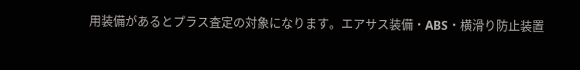用装備があるとプラス査定の対象になります。エアサス装備・ABS・横滑り防止装置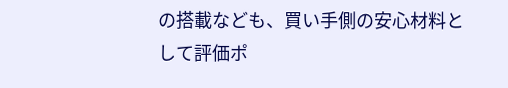の搭載なども、買い手側の安心材料として評価ポ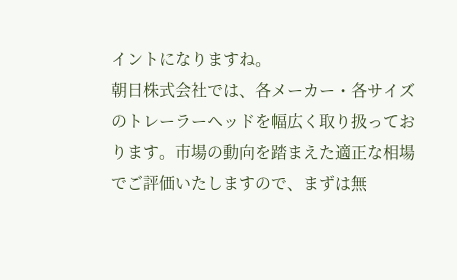イントになりますね。
朝日株式会社では、各メーカー・各サイズのトレーラーヘッドを幅広く取り扱っております。市場の動向を踏まえた適正な相場でご評価いたしますので、まずは無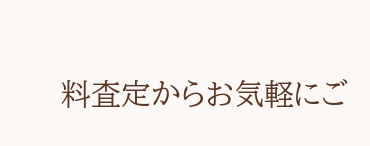料査定からお気軽にご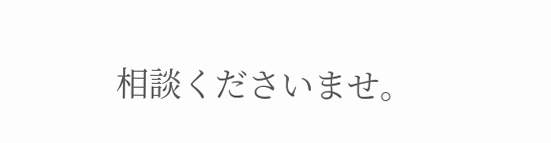相談くださいませ。